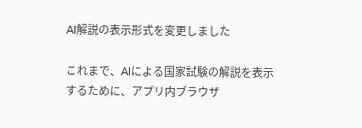AI解説の表示形式を変更しました

これまで、AIによる国家試験の解説を表示するために、アプリ内ブラウザ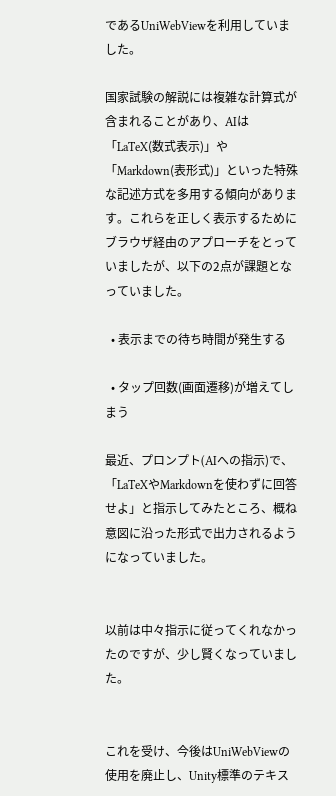であるUniWebViewを利用していました。

国家試験の解説には複雑な計算式が含まれることがあり、AIは「LaTeX(数式表示)」や「Markdown(表形式)」といった特殊な記述方式を多用する傾向があります。これらを正しく表示するためにブラウザ経由のアプローチをとっていましたが、以下の2点が課題となっていました。

  • 表示までの待ち時間が発生する

  • タップ回数(画面遷移)が増えてしまう

最近、プロンプト(AIへの指示)で、「LaTeXやMarkdownを使わずに回答せよ」と指示してみたところ、概ね意図に沿った形式で出力されるようになっていました。


以前は中々指示に従ってくれなかったのですが、少し賢くなっていました。


これを受け、今後はUniWebViewの使用を廃止し、Unity標準のテキス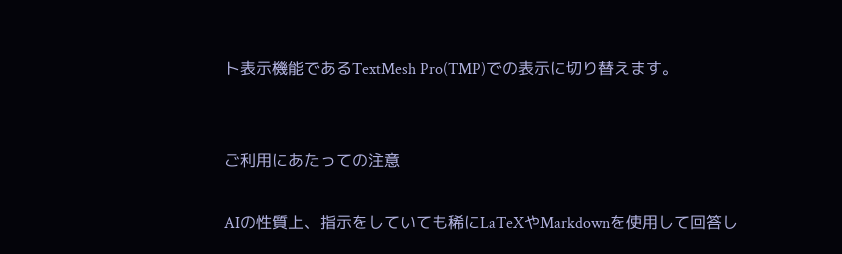ト表示機能であるTextMesh Pro(TMP)での表示に切り替えます。


ご利用にあたっての注意

AIの性質上、指示をしていても稀にLaTeXやMarkdownを使用して回答し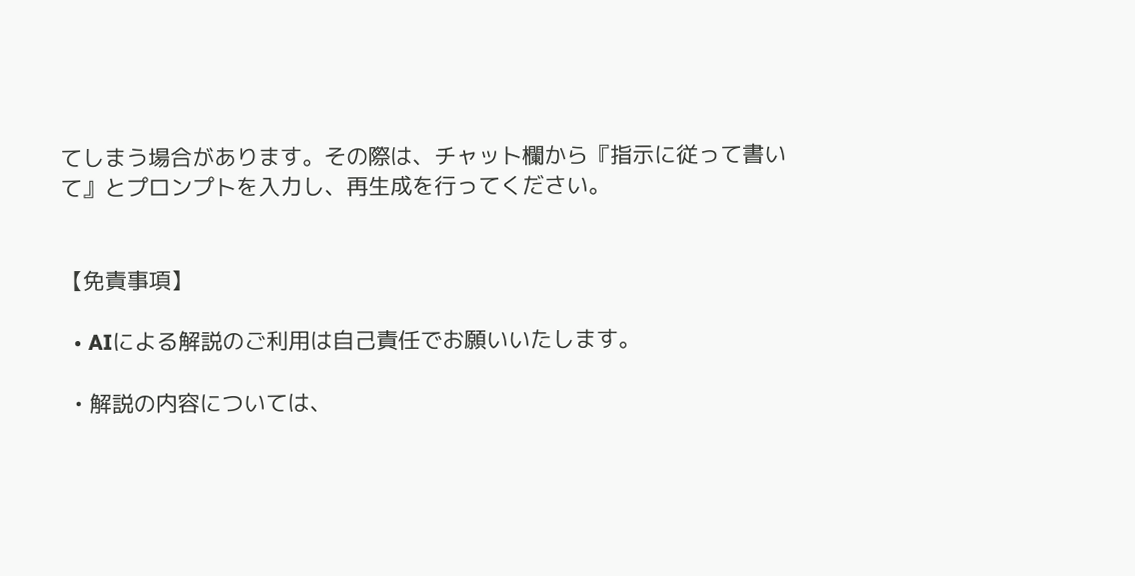てしまう場合があります。その際は、チャット欄から『指示に従って書いて』とプロンプトを入力し、再生成を行ってください。


【免責事項】

  • AIによる解説のご利用は自己責任でお願いいたします。

  • 解説の内容については、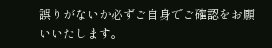誤りがないか必ずご自身でご確認をお願いいたします。